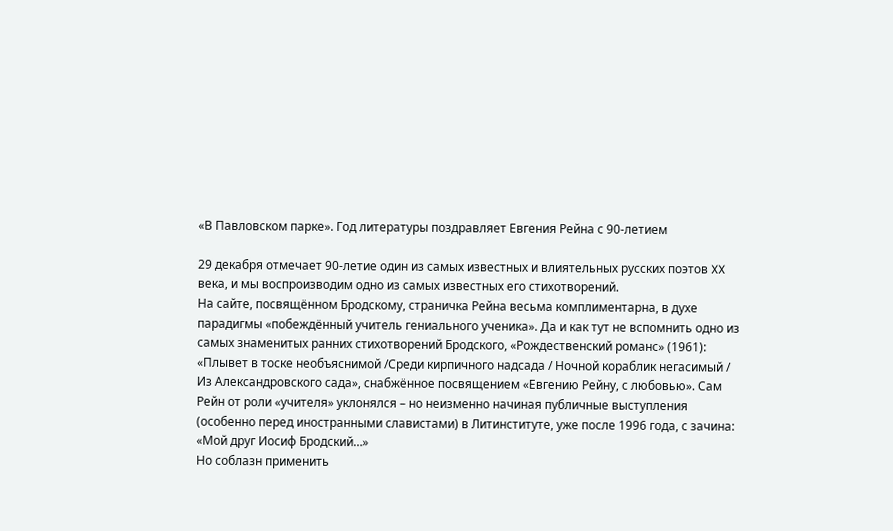«В Павловском парке». Год литературы поздравляет Евгения Рейна с 90-летием

29 декабря отмечает 90-летие один из самых известных и влиятельных русских поэтов XX века, и мы воспроизводим одно из самых известных его стихотворений.
На сайте, посвящённом Бродскому, страничка Рейна весьма комплиментарна, в духе парадигмы «побеждённый учитель гениального ученика». Да и как тут не вспомнить одно из самых знаменитых ранних стихотворений Бродского, «Рождественский романс» (1961): «Плывет в тоске необъяснимой /Среди кирпичного надсада / Ночной кораблик негасимый / Из Александровского сада», снабжённое посвящением «Евгению Рейну, с любовью». Сам Рейн от роли «учителя» уклонялся – но неизменно начиная публичные выступления (особенно перед иностранными славистами) в Литинституте, уже после 1996 года, с зачина: «Мой друг Иосиф Бродский…»
Но соблазн применить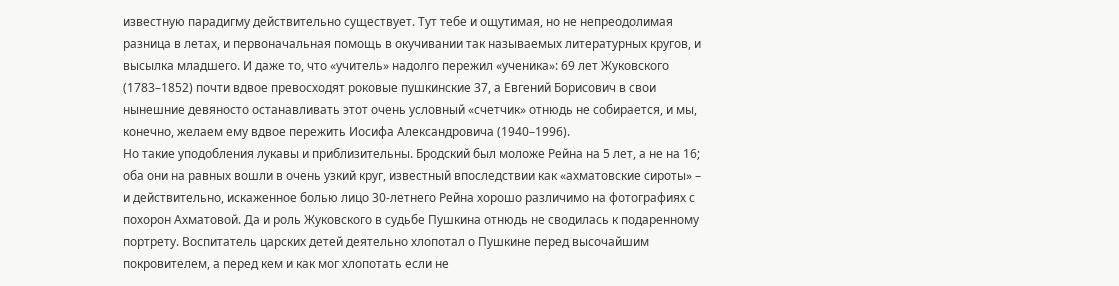известную парадигму действительно существует. Тут тебе и ощутимая, но не непреодолимая разница в летах, и первоначальная помощь в окучивании так называемых литературных кругов, и высылка младшего. И даже то, что «учитель» надолго пережил «ученика»: 69 лет Жуковского (1783–1852) почти вдвое превосходят роковые пушкинские 37, а Евгений Борисович в свои нынешние девяносто останавливать этот очень условный «счетчик» отнюдь не собирается, и мы, конечно, желаем ему вдвое пережить Иосифа Александровича (1940–1996).
Но такие уподобления лукавы и приблизительны. Бродский был моложе Рейна на 5 лет, а не на 16; оба они на равных вошли в очень узкий круг, известный впоследствии как «ахматовские сироты» – и действительно, искаженное болью лицо 30-летнего Рейна хорошо различимо на фотографиях с похорон Ахматовой. Да и роль Жуковского в судьбе Пушкина отнюдь не сводилась к подаренному портрету. Воспитатель царских детей деятельно хлопотал о Пушкине перед высочайшим покровителем, а перед кем и как мог хлопотать если не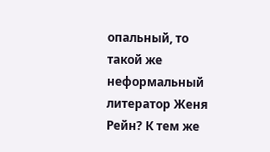опальный, то такой же неформальный литератор Женя Рейн? К тем же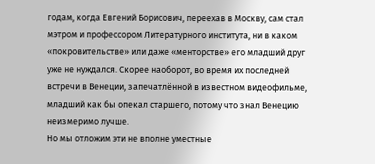годам, когда Евгений Борисович, переехав в Москву, сам стал мэтром и профессором Литературного института, ни в каком «покровительстве» или даже «менторстве» его младший друг уже не нуждался. Скорее наоборот, во время их последней встречи в Венеции, запечатлённой в известном видеофильме, младший как бы опекал старшего, потому что знал Венецию неизмеримо лучше.
Но мы отложим эти не вполне уместные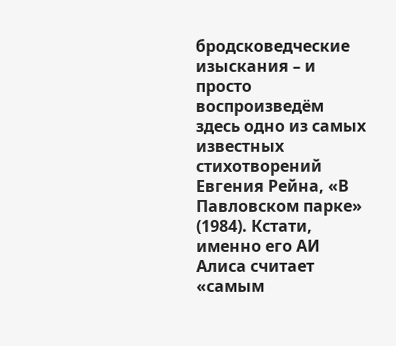бродсковедческие изыскания – и просто воспроизведём здесь одно из самых известных стихотворений Евгения Рейна, «В Павловском парке» (1984). Кстати, именно его AИ Алиса считает «самым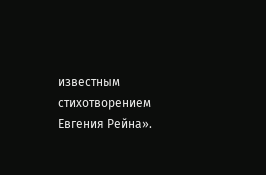известным стихотворением Евгения Рейна».